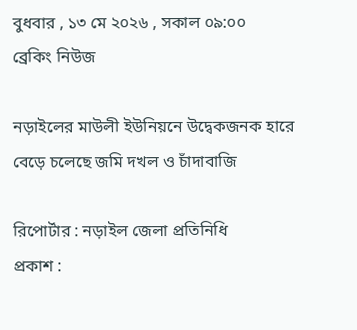বুধবার , ১৩ মে ২০২৬ , সকাল ০৯:০০
ব্রেকিং নিউজ

নড়াইলের মাউলী ইউনিয়নে উদ্বেকজনক হারে বেড়ে চলেছে জমি দখল ও চাঁদাবাজি

রিপোর্টার : নড়াইল জেলা প্রতিনিধি
প্রকাশ :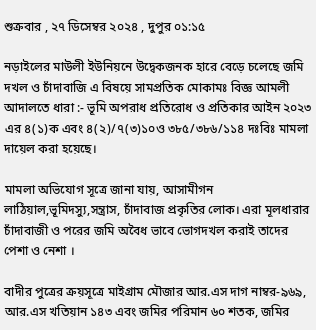শুক্রবার , ২৭ ডিসেম্বর ২০২৪ , দুপুর ০১:১৫

নড়াইলের মাউলী ইউনিয়নে উদ্বেকজনক হারে বেড়ে চলেছে জমি দখল ও চাঁদাবাজি এ বিষয়ে সামপ্রতিক মোকামঃ বিজ্ঞ আমলী আদালতে ধারা :- ভূমি অপরাধ প্রতিরোধ ও প্রতিকার আইন ২০২৩ এর ৪(১)ক এবং ৪(২)/৭(৩)১০ও ৩৮৫/৩৮৬/১১৪ দঃবিঃ মামলা দায়েল করা হয়েছে।

মামলা অভিযোগ সূত্রে জানা যায়, আসামীগন লাঠিয়াল,ভূমিদস্যু,সন্ত্রাস, চাঁদাবাজ প্রকৃতির লোক। এরা মূলধারার চাঁদাবাজী ও পরের জমি অবৈধ ভাবে ভোগদখল করাই তাদের পেশা ও নেশা ।

বাদীর পুত্রের ক্রয়সূত্রে মাইগ্রাম মৌজার আর.এস দাগ নাম্বর-৯৬৯, আর.এস খতিয়ান ১৪৩ এবং জমির পরিমান ৬০ শতক, জমির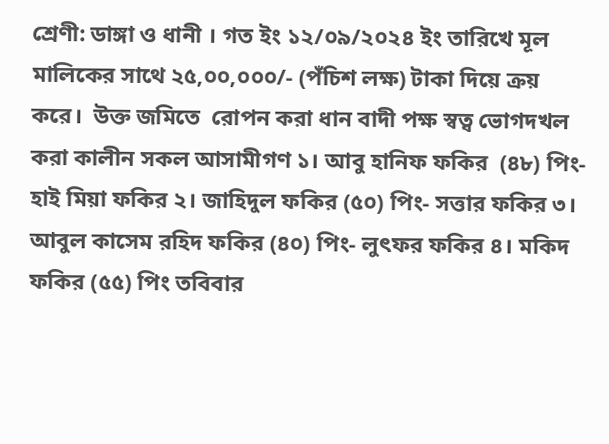শ্রেণী: ডাঙ্গা ও ধানী । গত ইং ১২/০৯/২০২৪ ইং তারিখে মূল মালিকের সাথে ২৫,০০,০০০/- (পঁচিশ লক্ষ) টাকা দিয়ে ক্রয়  করে।  উক্ত জমিতে  রোপন করা ধান বাদী পক্ষ স্বত্ব ভোগদখল করা কালীন সকল আসামীগণ ১। আবু হানিফ ফকির  (৪৮) পিং- হাই মিয়া ফকির ২। জাহিদুল ফকির (৫০) পিং- সত্তার ফকির ৩। আবুল কাসেম রহিদ ফকির (৪০) পিং- লুৎফর ফকির ৪। মকিদ ফকির (৫৫) পিং তবিবার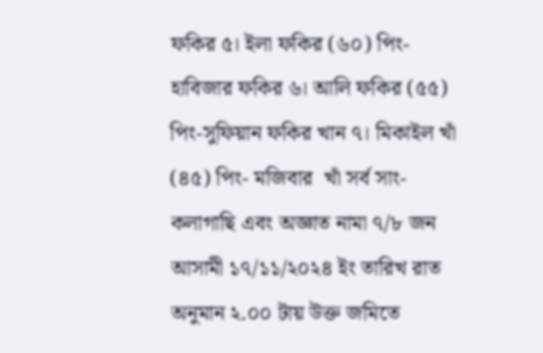ফকির ৫। ইলা ফকির (৬০) পিং-হাবিজার ফকির ৬। আলি ফকির (৫৫) পিং-সুফিয়ান ফকির খান ৭। মিকাইল খাঁ (৪৫) পিং- মজিবার  খাঁ সর্ব সাং- কলাগাছি এবং অজ্ঞাত নামা ৭/৮ জন আসামী ১৭/১১/২০২৪ ইং তারিখ রাত অনুমান ২.০০ টায় উক্ত জমিতে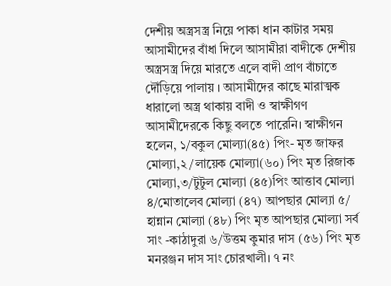দেশীয় অস্ত্রসস্ত্র নিয়ে পাকা ধান কাটার সময় আসামীদের বাঁধা দিলে আসামীরা বাদীকে দেশীয় অস্ত্রসস্ত্র দিয়ে মারতে এলে বাদী প্রাণ বাঁচাতে দৌঁড়িয়ে পালায় । আসামীদের কাছে মারাত্মক ধারালো অস্ত্র থাকায় বাদী ও স্বাক্ষীগণ আসামীদেরকে কিছু বলতে পারেনি। স্বাক্ষীগন হলেন, ১/বকুল মোল্যা(৪৫) পিং- মৃত জাফর মোল্যা,২/লায়েক মোল্যা(৬০) পিং মৃত রিজাক মোল্যা,৩/টুটুল মোল্যা (৪৫)পিং আত্তাব মোল্যা ৪/মোতালেব মোল্যা (৪৭) আপছার মোল্যা ৫/ হান্নান মোল্যা (৪৮) পিং মৃত আপছার মোল্যা সর্ব সাং -কাঠাদুরা ৬/উত্তম কুমার দাস (৫৬) পিং মৃত মনরঞ্জন দাস সাং চোরখালী। ৭ নং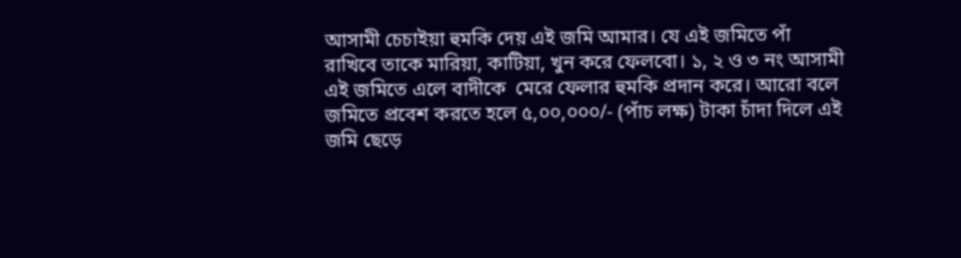আসামী চেচাইয়া হুমকি দেয় এই জমি আমার। যে এই জমিতে পাঁ রাখিবে তাকে মারিয়া, কাটিয়া, খুন করে ফেলবো। ১, ২ ও ৩ নং আসামী এই জমিতে এলে বাদীকে  মেরে ফেলার হুমকি প্রদান করে। আরো বলে জমিতে প্রবেশ করতে হলে ৫,০০,০০০/- (পাঁচ লক্ষ) টাকা চাঁদা দিলে এই জমি ছেড়ে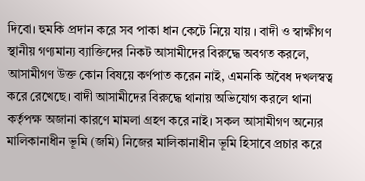দিবো। হুমকি প্রদান করে সব পাকা ধান কেটে নিয়ে যায় । বাদী ও স্বাক্ষীগণ স্থানীয় গণ্যমান্য ব্যাক্তিদের নিকট আসামীদের বিরুদ্ধে অবগত করলে, আসামীগণ উক্ত কোন বিষয়ে কর্ণপাত করেন নাই, এমনকি অবৈধ দখলস্বত্ব করে রেখেছে। বাদী আসামীদের বিরুদ্ধে থানায় অভিযোগ করলে থানা কর্তৃপক্ষ অজানা কারণে মামলা গ্রহণ করে নাই। সকল আসামীগণ অন্যের মালিকানাধীন ভূমি (জমি) নিজের মালিকানাধীন ভূমি হিসাবে প্রচার করে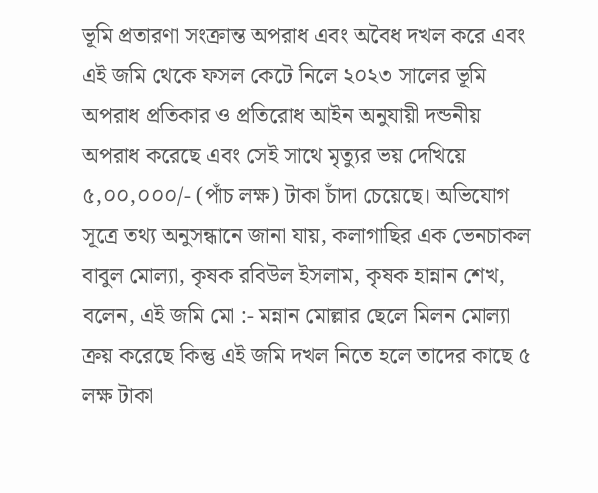ভূমি প্রতারণা সংক্রান্ত অপরাধ এবং অবৈধ দখল করে এবং এই জমি থেকে ফসল কেটে নিলে ২০২৩ সালের ভূমি অপরাধ প্রতিকার ও প্রতিরোধ আইন অনুযায়ী দন্ডনীয় অপরাধ করেছে এবং সেই সাথে মৃত্যুর ভয় দেখিয়ে ৫,০০,০০০/- (পাঁচ লক্ষ) টাকা চাঁদা চেয়েছে। অভিযোগ সূত্রে তথ্য অনুসন্ধানে জানা যায়, কলাগাছির এক ভেনচাকল বাবুল মোল্যা, কৃষক রবিউল ইসলাম, কৃষক হান্নান শেখ, বলেন, এই জমি মো :- মন্নান মোল্লার ছেলে মিলন মোল্যা ক্রয় করেছে কিন্তু এই জমি দখল নিতে হলে তাদের কাছে ৫ লক্ষ টাকা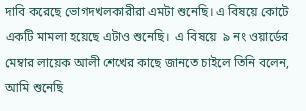দাবি করেছে ভোগদখলকারীরা এমটা শুনেছি। এ বিষয়ে কোটে একটি মামলা হয়েছে এটাও শুনেছি।  এ বিষয়ে  ৯ নং ওয়ার্ডের মেম্বার লায়েক আলী শেখের কাছে জানতে চাইলে তিনি বলেন, আমি শুনেছি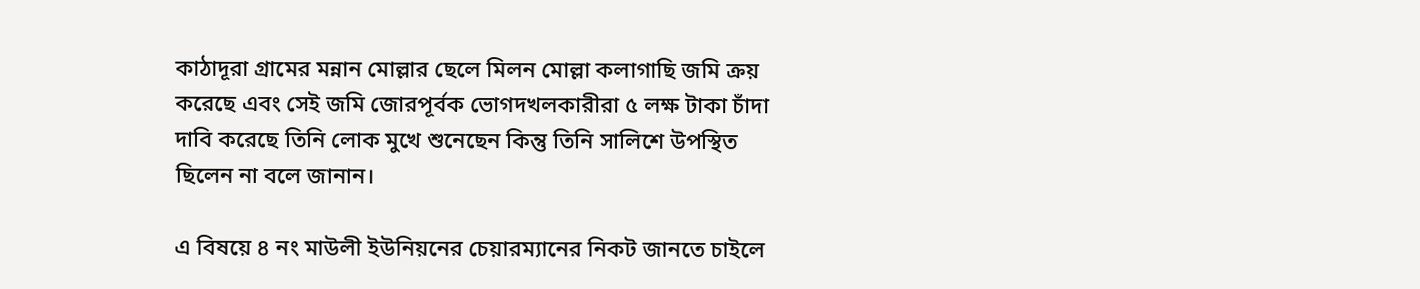কাঠাদূরা গ্রামের মন্নান মোল্লার ছেলে মিলন মোল্লা কলাগাছি জমি ক্রয় করেছে এবং সেই জমি জোরপূর্বক ভোগদখলকারীরা ৫ লক্ষ টাকা চাঁদা দাবি করেছে তিনি লোক মুখে শুনেছেন কিন্তু তিনি সালিশে উপস্থিত ছিলেন না বলে জানান।

এ বিষয়ে ৪ নং মাউলী ইউনিয়নের চেয়ারম্যানের নিকট জানতে চাইলে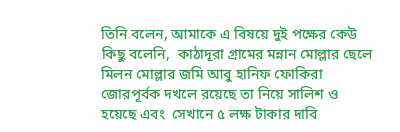তিনি বলেন, আমাকে এ বিষয়ে দুই পক্ষের কেউ  কিছু বলেনি,  কাঠাদূরা গ্রামের মন্নান মোল্লার ছেলে মিলন মোল্লার জমি আবু হানিফ ফোকিরা জোরপূর্বক দখলে রয়েছে তা নিয়ে সালিশ ও হয়েছে এবং  সেখানে ৫ লক্ষ টাকার দাবি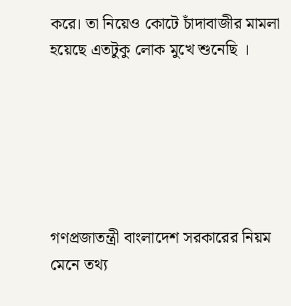করে। তা নিয়েও কোটে চাঁদাবাজীর মামলা হয়েছে এতটুকু লোক মুখে শুনেছি ।






গণপ্রজাতন্ত্রী বাংলাদেশ সরকারের নিয়ম মেনে তথ্য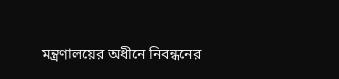মন্ত্রণালয়ের অধীনে নিবন্ধনের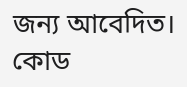জন্য আবেদিত। কোড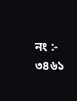নং :- ৩৪৬১